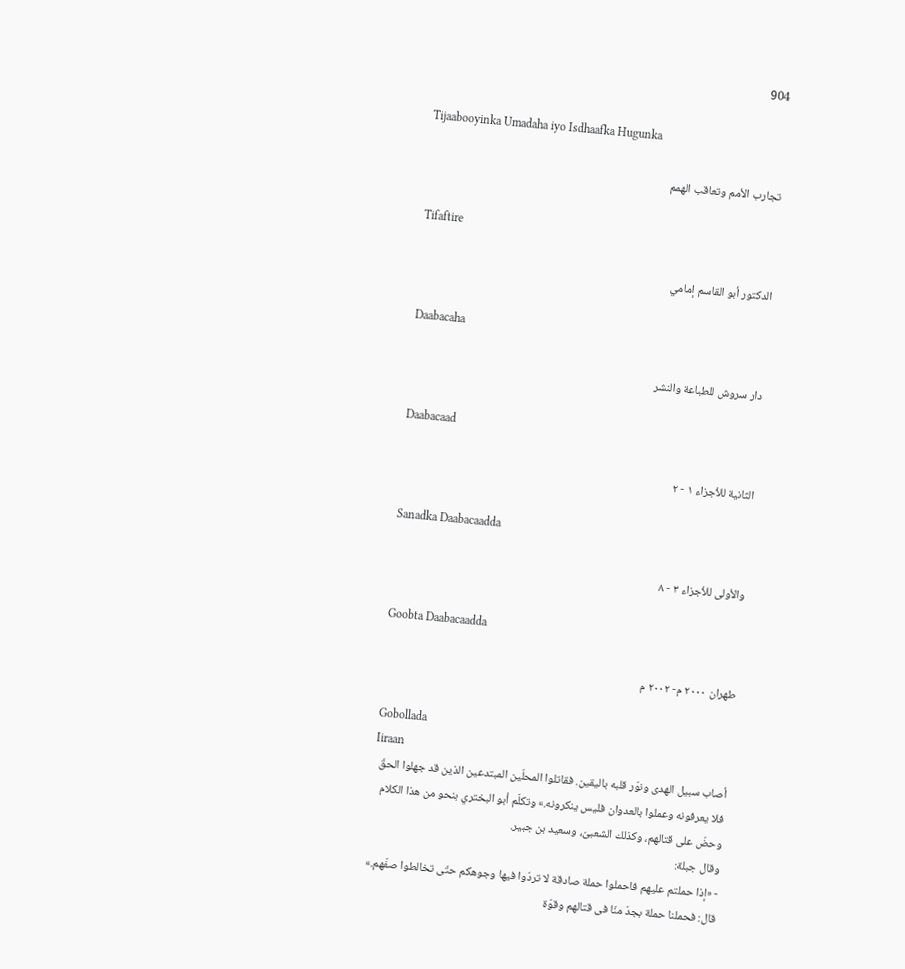904

Tijaabooyinka Umadaha iyo Isdhaafka Hugunka

تجارب الأمم وتعاقب الهمم

Tifaftire

الدكتور أبو القاسم إمامي

Daabacaha

دار سروش للطباعة والنشر

Daabacaad

الثانية للأجزاء ١ - ٢

Sanadka Daabacaadda

والأولى للأجزاء ٣ - ٨

Goobta Daabacaadda

طهران ٢٠٠٠ م- ٢٠٠٢ م

Gobollada
Iiraan
أصاب سبيل الهدى ونوّر قلبه باليقين. فقاتلوا المحلّين المبتدعين الذين قد جهلوا الحقّ فلا يعرفونه وعملوا بالعدوان فليس ينكرونه.» وتكلّم أبو البختري بنحو من هذا الكلام وحضّ على قتالهم، وكذلك الشعبىّ، وسعيد بن جبير.
وقال جبلة:
- «إذا حملتم عليهم فاحملوا حملة صادقة لا تردّوا فيها وجوهكم حتّى تخالطوا صفّهم.» قال: فحملنا حملة بجدّ منّا فى قتالهم وقوّة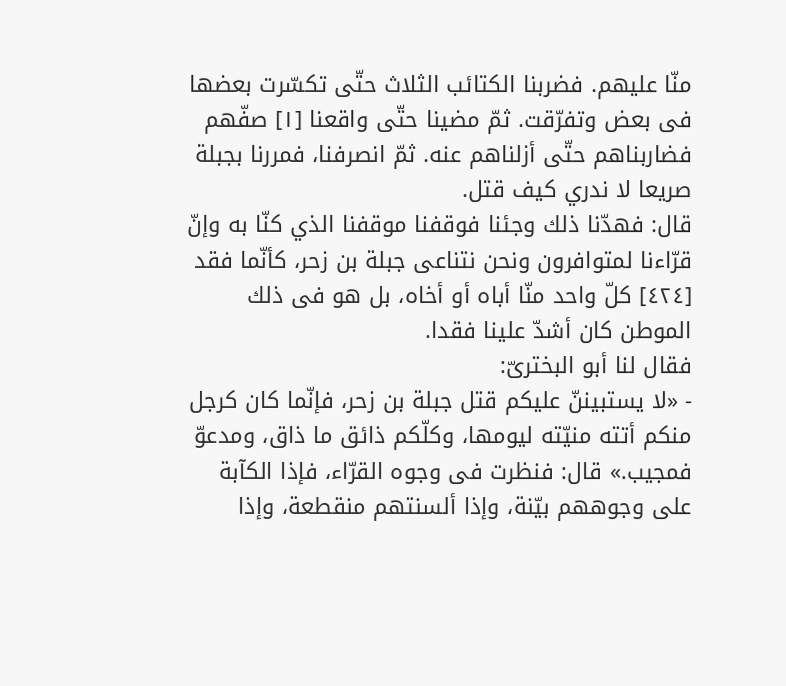منّا عليهم. فضربنا الكتائب الثلاث حتّى تكسّرت بعضها فى بعض وتفرّقت. ثمّ مضينا حتّى واقعنا [١] صفّهم فضاربناهم حتّى أزلناهم عنه. ثمّ انصرفنا، فمررنا بجبلة صريعا لا ندري كيف قتل.
قال: فهدّنا ذلك وجئنا فوقفنا موقفنا الذي كنّا به وإنّ قرّاءنا لمتوافرون ونحن نتناعى جبلة بن زحر، كأنّما فقد [٤٢٤] كلّ واحد منّا أباه أو أخاه، بل هو فى ذلك الموطن كان أشدّ علينا فقدا.
فقال لنا أبو البخترىّ:
- «لا يستبيننّ عليكم قتل جبلة بن زحر، فإنّما كان كرجل منكم أتته منيّته ليومها، وكلّكم ذائق ما ذاق، ومدعوّ فمجيب.» قال: فنظرت فى وجوه القرّاء، فإذا الكآبة على وجوههم بيّنة، وإذا ألسنتهم منقطعة، وإذا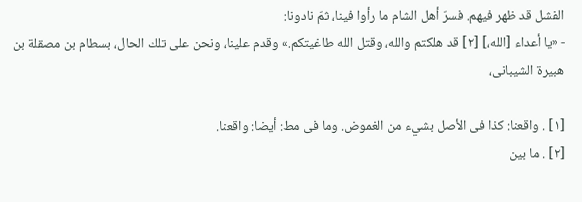الفشل قد ظهر فيهم. فسرّ أهل الشام ما رأوا فينا، ثمّ نادونا:
- «يا أعداء [الله،] [٢] قد هلكتم والله، وقتل الله طاغيتكم.» وقدم علينا، ونحن على تلك الحال، بسطام بن مصقلة بن هبيرة الشيبانى،

[١] . واقعنا: كذا فى الأصل بشيء من الغموض. وما فى مط: أيضا: واقعنا.
[٢] . ما بين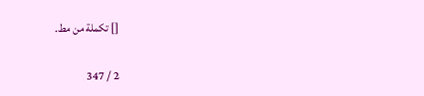[] تكملة من مط.

2 / 347